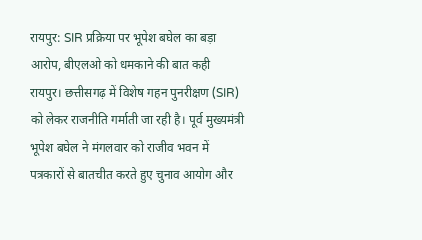रायपुर: SIR प्रक्रिया पर भूपेश बघेल का बड़ा आरोप, बीएलओ को धमकाने की बात कही
रायपुर। छत्तीसगढ़ में विशेष गहन पुनरीक्षण (SIR) को लेकर राजनीति गर्माती जा रही है। पूर्व मुख्यमंत्री भूपेश बघेल ने मंगलवार को राजीव भवन में पत्रकारों से बातचीत करते हुए चुनाव आयोग और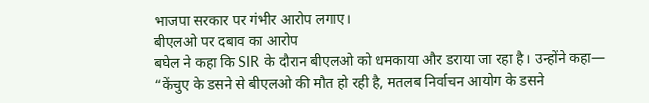भाजपा सरकार पर गंभीर आरोप लगाए।
बीएलओ पर दबाव का आरोप
बघेल ने कहा कि SIR के दौरान बीएलओ को धमकाया और डराया जा रहा है। उन्होंने कहा—
“केंचुए के डसने से बीएलओ की मौत हो रही है, मतलब निर्वाचन आयोग के डसने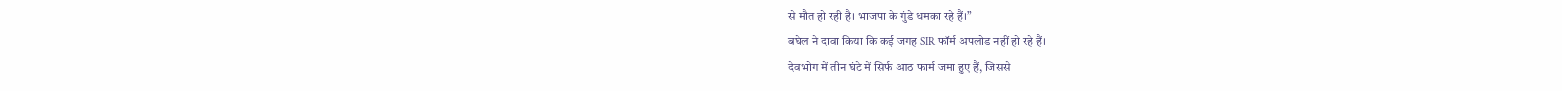से मौत हो रही है। भाजपा के गुंडे धमका रहे हैं।”
बघेल ने दावा किया कि कई जगह SIR फॉर्म अपलोड नहीं हो रहे हैं।
देवभोग में तीन घंटे में सिर्फ आठ फार्म जमा हुए हैं, जिससे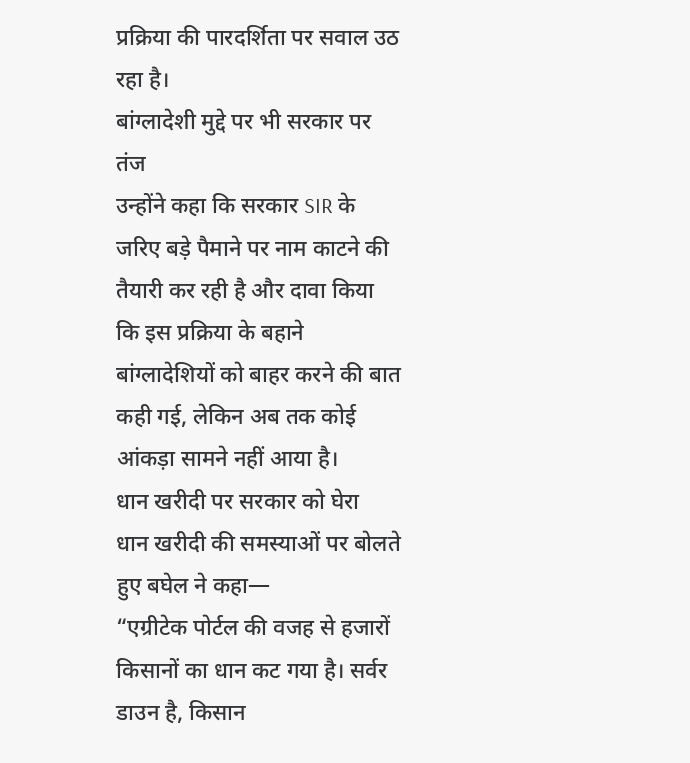प्रक्रिया की पारदर्शिता पर सवाल उठ रहा है।
बांग्लादेशी मुद्दे पर भी सरकार पर तंज
उन्होंने कहा कि सरकार SIR के जरिए बड़े पैमाने पर नाम काटने की तैयारी कर रही है और दावा किया कि इस प्रक्रिया के बहाने बांग्लादेशियों को बाहर करने की बात कही गई, लेकिन अब तक कोई आंकड़ा सामने नहीं आया है।
धान खरीदी पर सरकार को घेरा
धान खरीदी की समस्याओं पर बोलते हुए बघेल ने कहा—
“एग्रीटेक पोर्टल की वजह से हजारों किसानों का धान कट गया है। सर्वर डाउन है, किसान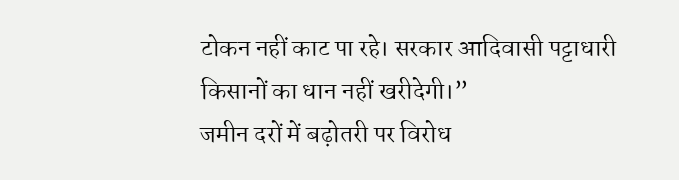टोकन नहीं काट पा रहे। सरकार आदिवासी पट्टाधारी किसानों का धान नहीं खरीदेगी।”
जमीन दरों में बढ़ोतरी पर विरोध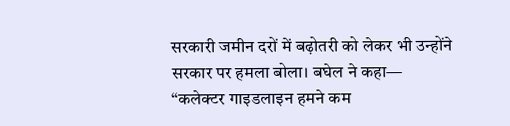सरकारी जमीन दरों में बढ़ोतरी को लेकर भी उन्होंने सरकार पर हमला बोला। बघेल ने कहा—
“कलेक्टर गाइडलाइन हमने कम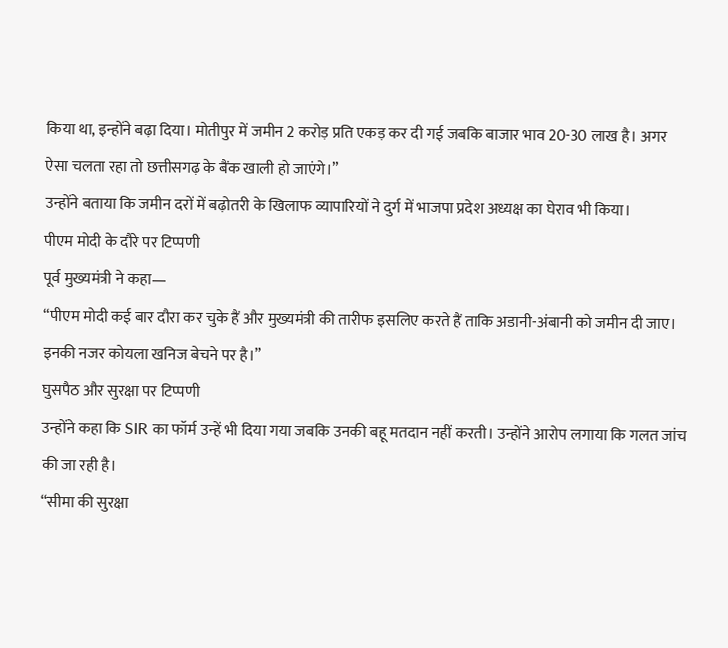किया था, इन्होंने बढ़ा दिया। मोतीपुर में जमीन 2 करोड़ प्रति एकड़ कर दी गई जबकि बाजार भाव 20-30 लाख है। अगर ऐसा चलता रहा तो छत्तीसगढ़ के बैंक खाली हो जाएंगे।”
उन्होंने बताया कि जमीन दरों में बढ़ोतरी के खिलाफ व्यापारियों ने दुर्ग में भाजपा प्रदेश अध्यक्ष का घेराव भी किया।
पीएम मोदी के दौरे पर टिप्पणी
पूर्व मुख्यमंत्री ने कहा—
“पीएम मोदी कई बार दौरा कर चुके हैं और मुख्यमंत्री की तारीफ इसलिए करते हैं ताकि अडानी-अंबानी को जमीन दी जाए। इनकी नजर कोयला खनिज बेचने पर है।”
घुसपैठ और सुरक्षा पर टिप्पणी
उन्होंने कहा कि SIR का फॉर्म उन्हें भी दिया गया जबकि उनकी बहू मतदान नहीं करती। उन्होंने आरोप लगाया कि गलत जांच की जा रही है।
“सीमा की सुरक्षा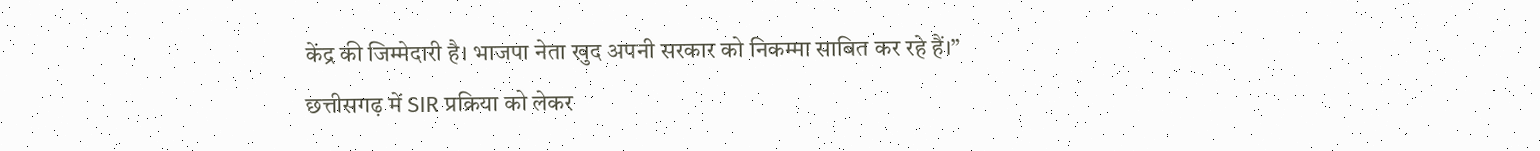केंद्र की जिम्मेदारी है। भाजपा नेता खुद अपनी सरकार को निकम्मा साबित कर रहे हैं।”
छत्तीसगढ़ में SIR प्रक्रिया को लेकर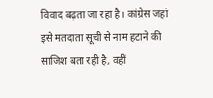विवाद बढ़ता जा रहा है। कांग्रेस जहां इसे मतदाता सूची से नाम हटाने की साजिश बता रही है, वहीं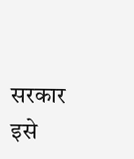सरकार इसे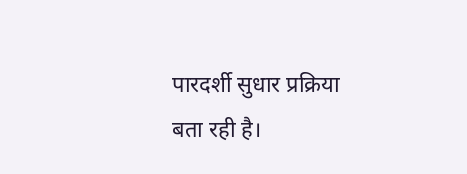पारदर्शी सुधार प्रक्रिया बता रही है।